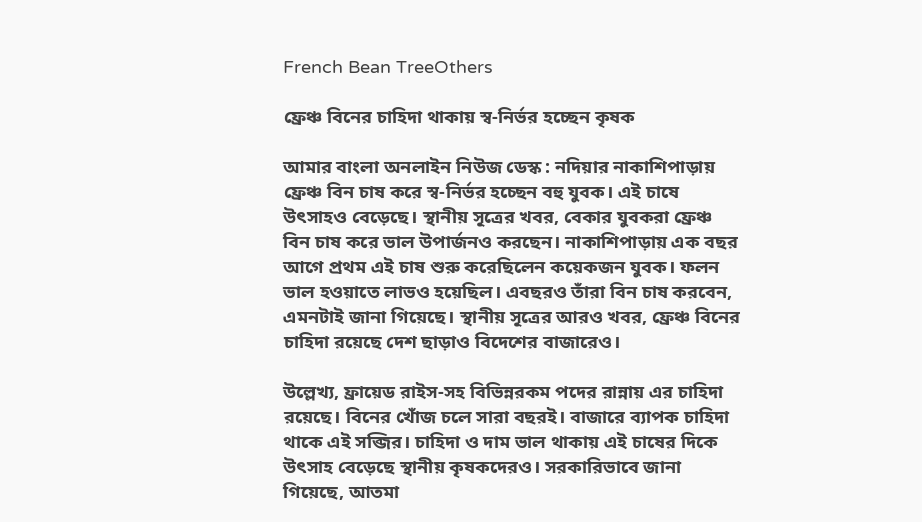French Bean TreeOthers

ফ্রেঞ্চ বিনের চাহিদা থাকায় স্ব-নির্ভর হচ্ছেন কৃষক

আমার বাংলা অনলাইন নিউজ ডেস্ক : নদিয়ার নাকাশিপাড়ায় ফ্রেঞ্চ বিন চাষ করে স্ব-নির্ভর হচ্ছেন বহু যুবক। এই চাষে উৎসাহও বেড়েছে। স্থানীয় সূত্রের খবর, বেকার যুবকরা ফ্রেঞ্চ বিন চাষ করে ভাল উপার্জনও করছেন। নাকাশিপাড়ায় এক বছর আগে প্রথম এই চাষ শুরু করেছিলেন কয়েকজন যুবক। ফলন ভাল হওয়াতে লাভও হয়েছিল। এবছরও তাঁরা বিন চাষ করবেন, এমনটাই জানা গিয়েছে। স্থানীয় সূত্রের আরও খবর, ফ্রেঞ্চ বিনের চাহিদা রয়েছে দেশ ছাড়াও বিদেশের বাজারেও।

উল্লেখ্য, ফ্রায়েড রাইস-সহ বিভিন্নরকম পদের রান্নায় এর চাহিদা রয়েছে। বিনের খোঁজ চলে সারা বছরই। বাজারে ব্যাপক চাহিদা থাকে এই সব্জির। চাহিদা ও দাম ভাল থাকায় এই চাষের দিকে উৎসাহ বেড়েছে স্থানীয় কৃষকদেরও। সরকারিভাবে জানা গিয়েছে, আতমা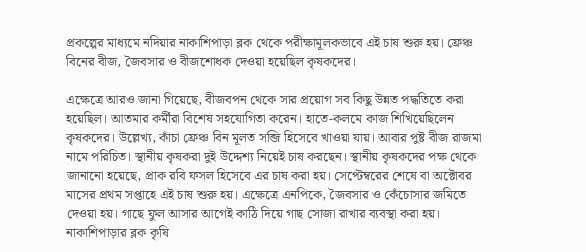প্রকল্পের মাধ্যমে নদিয়ার নাকাশিপাড়া ব্লক থেকে পরীক্ষামূলকভাবে এই চাষ শুরু হয়। ফ্রেঞ্চ বিনের বীজ, জৈবসার ও বীজশোধক দেওয়া হয়েছিল কৃষকদের।

এক্ষেত্রে আরও জানা গিয়েছে, বীজবপন থেকে সার প্রয়োগ সব কিছু উন্নত পদ্ধতিতে করা হয়েছিল। আতমার কর্মীরা বিশেষ সহযোগিতা করেন। হাতে-কলমে কাজ শিখিয়েছিলেন কৃষকদের। উল্লেখ্য, কাঁচা ফ্রেঞ্চ বিন মূলত সব্জি হিসেবে খাওয়া যায়। আবার পুষ্ট বীজ রাজমা নামে পরিচিত। স্থানীয় কৃষকরা দুই উদ্দেশ্য নিয়েই চাষ করছেন। স্থানীয় কৃষকদের পক্ষ থেকে জানানো হয়েছে, প্রাক রবি ফসল হিসেবে এর চাষ করা হয়। সেপ্টেম্বরের শেষে বা অক্টোবর মাসের প্রথম সপ্তাহে এই চাষ শুরু হয়। এক্ষেত্রে এনপিকে, জৈবসার ও কেঁচোসার জমিতে দেওয়া হয়। গাছে ফুল আসার আগেই কাঠি দিয়ে গাছ সোজা রাখার ব্যবস্থা করা হয়। নাকাশিপাড়ার ব্লক কৃষি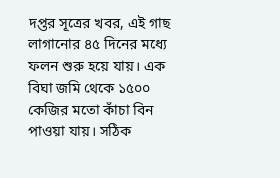দপ্তর সূত্রের খবর, এই গাছ লাগানোর ৪৫ দিনের মধ্যে ফলন শুরু হয়ে যায়। এক বিঘা জমি থেকে ১৫০০ কেজির মতো কাঁচা বিন পাওয়া যায়। সঠিক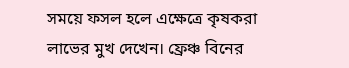সময়ে ফসল হলে এক্ষেত্রে কৃষকরা লাভের মুখ দেখেন। ফ্রেঞ্চ বিনের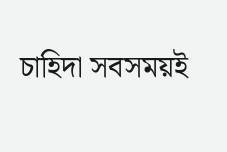চাহিদা সবসময়ই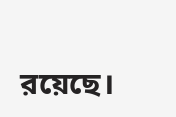রয়েছে।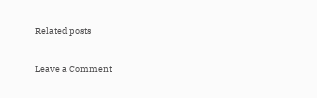Related posts

Leave a Comment